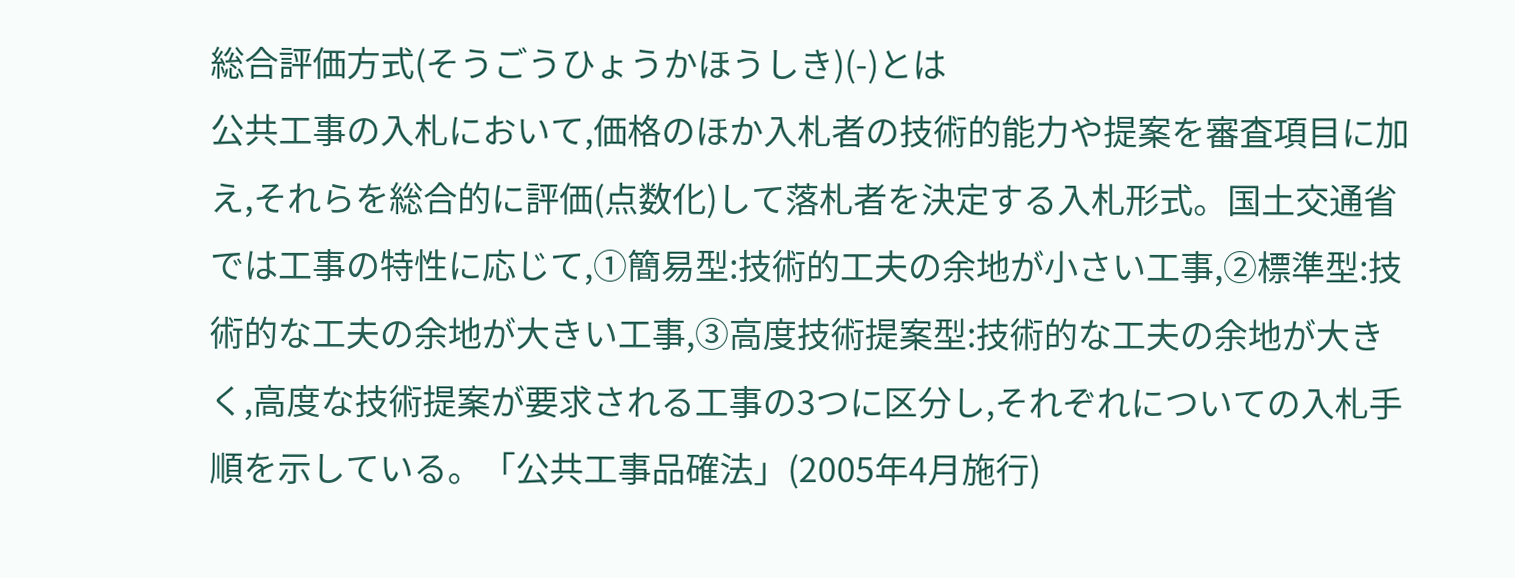総合評価方式(そうごうひょうかほうしき)(-)とは
公共工事の入札において,価格のほか入札者の技術的能力や提案を審査項目に加え,それらを総合的に評価(点数化)して落札者を決定する入札形式。国土交通省では工事の特性に応じて,①簡易型:技術的工夫の余地が小さい工事,②標準型:技術的な工夫の余地が大きい工事,③高度技術提案型:技術的な工夫の余地が大きく,高度な技術提案が要求される工事の3つに区分し,それぞれについての入札手順を示している。「公共工事品確法」(2005年4月施行)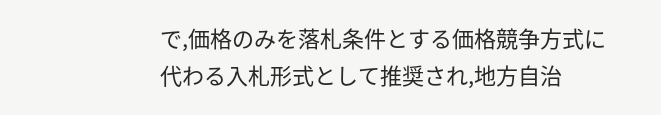で,価格のみを落札条件とする価格競争方式に代わる入札形式として推奨され,地方自治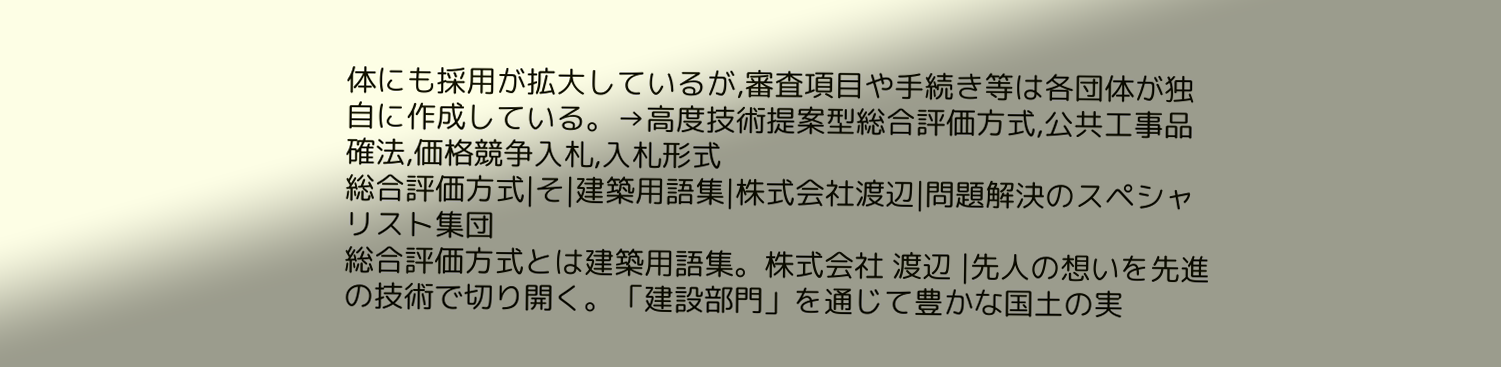体にも採用が拡大しているが,審査項目や手続き等は各団体が独自に作成している。→高度技術提案型総合評価方式,公共工事品確法,価格競争入札,入札形式
総合評価方式|そ|建築用語集|株式会社渡辺|問題解決のスペシャリスト集団
総合評価方式とは建築用語集。株式会社 渡辺 |先人の想いを先進の技術で切り開く。「建設部門」を通じて豊かな国土の実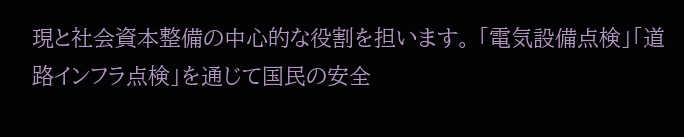現と社会資本整備の中心的な役割を担います。 「電気設備点検」「道路インフラ点検」を通じて国民の安全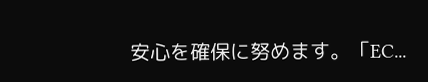安心を確保に努めます。「EC...